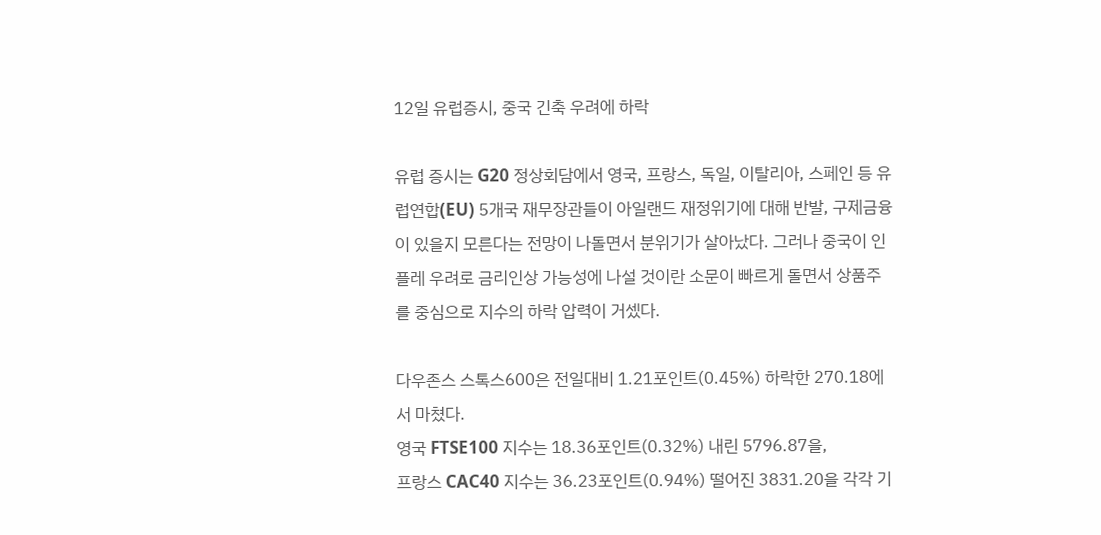12일 유럽증시, 중국 긴축 우려에 하락

유럽 증시는 G20 정상회담에서 영국, 프랑스, 독일, 이탈리아, 스페인 등 유럽연합(EU) 5개국 재무장관들이 아일랜드 재정위기에 대해 반발, 구제금융이 있을지 모른다는 전망이 나돌면서 분위기가 살아났다. 그러나 중국이 인플레 우려로 금리인상 가능성에 나설 것이란 소문이 빠르게 돌면서 상품주를 중심으로 지수의 하락 압력이 거셌다.

다우존스 스톡스600은 전일대비 1.21포인트(0.45%) 하락한 270.18에서 마쳤다.
영국 FTSE100 지수는 18.36포인트(0.32%) 내린 5796.87을,
프랑스 CAC40 지수는 36.23포인트(0.94%) 떨어진 3831.20을 각각 기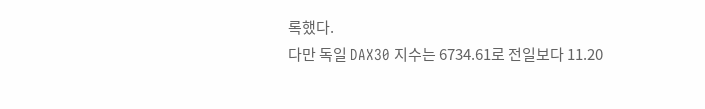록했다.
다만 독일 DAX30 지수는 6734.61로 전일보다 11.20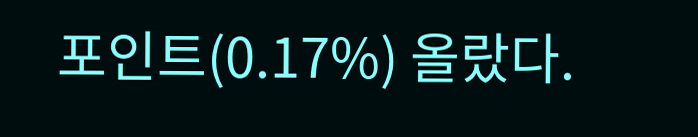포인트(0.17%) 올랐다.